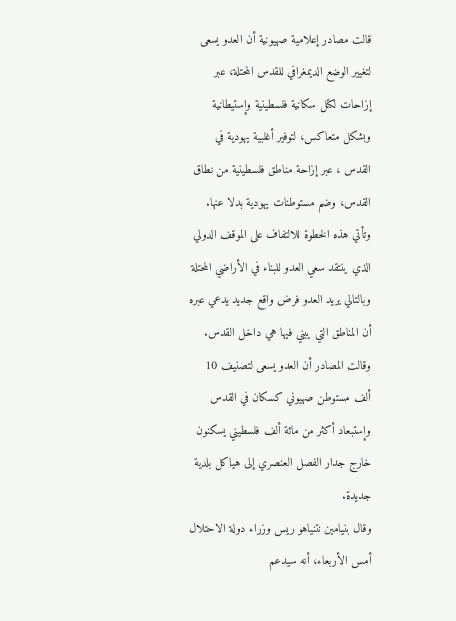قالت مصادر إعلامية صهيونية أن العدو يسعى لتغيير الوضع الديمغرافي للقدس المحتلة، عبر إزاحات لكتل سكانية فلسطينية وإستيطانية وبشكل متعاكس، لتوفير أغلبية يهودية في القدس ، عبر إزاحة مناطق فلسطينية من نطاق القدس، وضم مستوطنات يهودية بدلا عنها.
وتأتي هذه الخطوة للالتفاف على الموقف الدولي الذي ينتقد سعي العدو للبناء في الأراضي المحتلة وبالتالي يريد العدو فرض واقع جديد يدعي عبره أن المناطق التي يبني فيها هي داخل القدس. وقالت المصادر أن العدو يسعى لتصنيف 10 ألف مستوطن صهيوني كسكان في القدس وإستبعاد أكثر من مائة ألف فلسطيني يسكنون خارج جدار الفصل العنصري إلى هياكل بلدية جديدة.
وقال بنيامين نتنياهو ريس وزراء دولة الاحتلال أمس الأربعاء، أنه سيدعم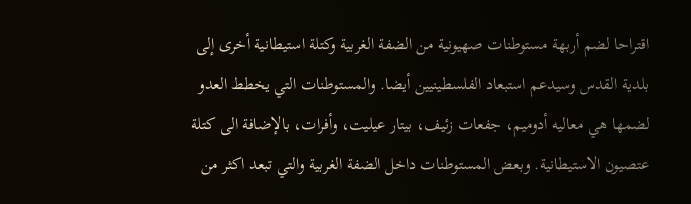اقتراحا لضم أربهة مستوطنات صهيونية من الضفة الغربية وكتلة استيطانية أخرى إلى بلدية القدس وسيدعم استبعاد الفلسطينيين أيضا. والمستوطنات التي يخطط العدو لضمها هي معاليه أدوميم، جفعات زئيف، بيتار عيليت، وأفرات، بالإضافة الى كتلة عتصيون الاستيطانية. وبعض المستوطنات داخل الضفة الغربية والتي تبعد اكثر من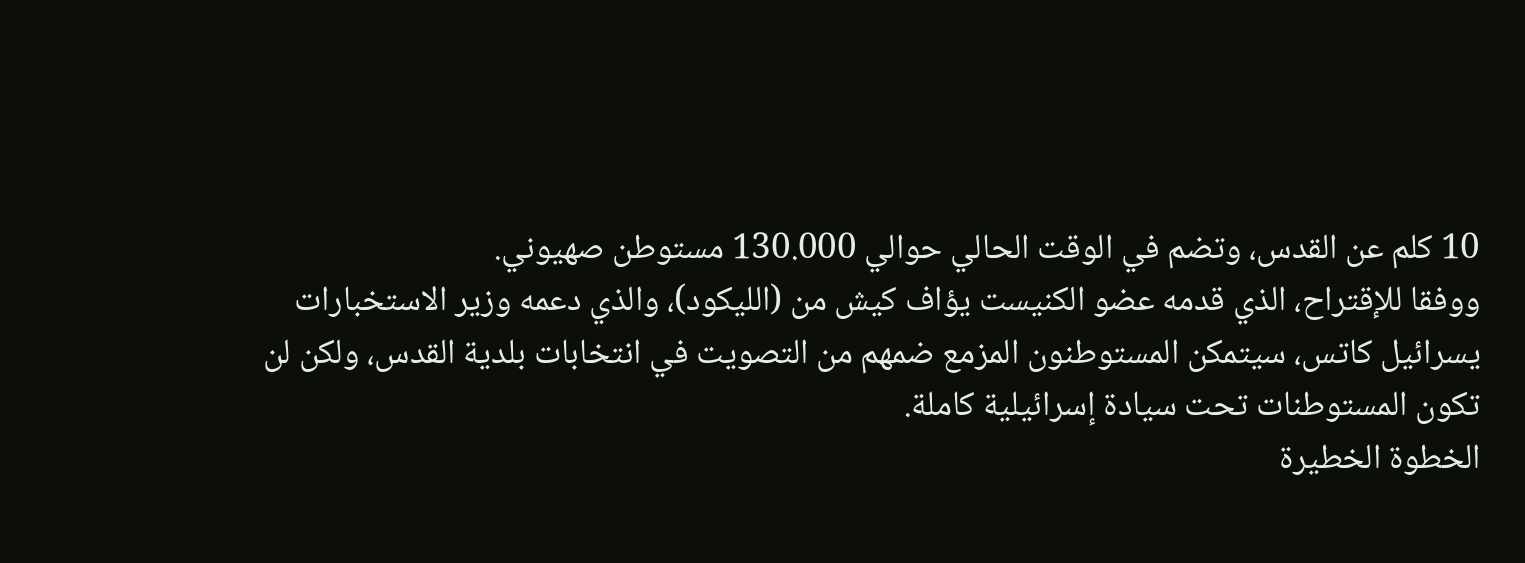10 كلم عن القدس، وتضم في الوقت الحالي حوالي 130.000 مستوطن صهيوني.
ووفقا للإقتراح، الذي قدمه عضو الكنيست يؤاف كيش من (الليكود)، والذي دعمه وزير الاستخبارات يسرائيل كاتس، سيتمكن المستوطنون المزمع ضمهم من التصويت في انتخابات بلدية القدس، ولكن لن تكون المستوطنات تحت سيادة إسرائيلية كاملة.
الخطوة الخطيرة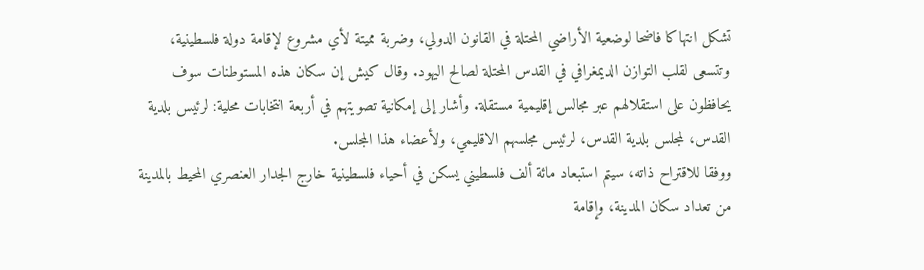تشكل انتهاكا فاضحا لوضعية الأراضي المحتلة في القانون الدولي، وضربة مميتة لأي مشروع لإقامة دولة فلسطينية، وتتسعى لقلب التوازن الديمغرافي في القدس المحتلة لصالح اليهود. وقال كيش إن سكان هذه المستوطنات سوف يحافظون على استقلالهم عبر مجالس إقليمية مستقلة. وأشار إلى إمكانية تصويتهم في أربعة انتخابات محلية: لرئيس بلدية القدس، لمجلس بلدية القدس، لرئيس مجلسهم الاقليمي، ولأعضاء هذا المجلس.
ووفقا للاقتراح ذاته، سيتم استبعاد مائة ألف فلسطيني يسكن في أحياء فلسطينية خارج الجدار العنصري المحيط بالمدينة من تعداد سكان المدينة، وإقامة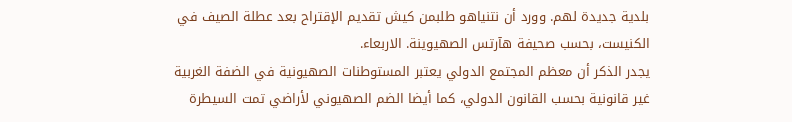بلدية جديدة لهم. وورد أن نتنياهو طلبمن كيش تقديم الإقتراح بعد عطلة الصيف في الكنيست، بحسب صحيفة هآرتس الصهيوينة. الاربعاء.
يجدر الذكر أن معظم المجتمع الدولي يعتبر المستوطنات الصهيونية في الضفة الغربية غير قانونية بحسب القانون الدولي، كما أيضا الضم الصهيوني لأراضي تمت السيطرة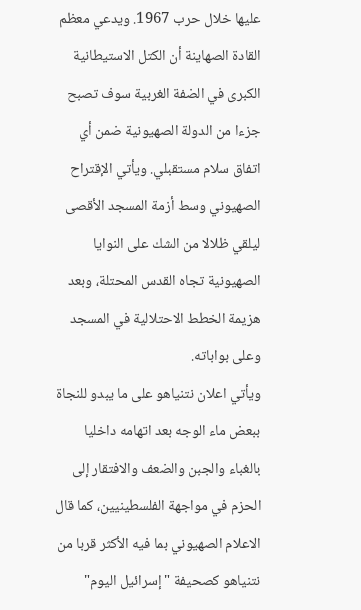عليها خلال حرب 1967. ويدعي معظم القادة الصهاينة أن الكتل الاستيطانية الكبرى في الضفة الغربية سوف تصبح جزءا من الدولة الصهيونية ضمن أي اتفاق سلام مستقبلي. ويأتي الإقتراح الصهيوني وسط أزمة المسجد الأقصى ليلقي ظلالا من الشك على النوايا الصهيونية تجاه القدس المحتلة، وبعد هزيمة الخطط الاحتلالية في المسجد وعلى بواباته.
ويأتي اعلان نتنياهو على ما يبدو للنجاة ببعض ماء الوجه بعد اتهامه داخليا بالغباء والجبن والضعف والافتقار إلى الحزم في مواجهة الفلسطينيين، كما قال الاعلام الصهيوني بما فيه الأكثر قربا من نتنياهو كصحيفة "إسرائيل اليوم"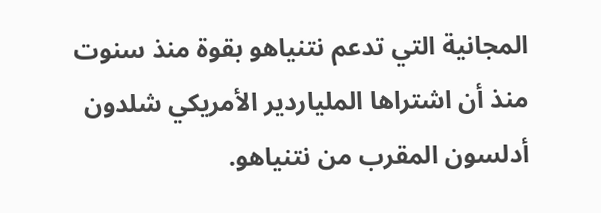المجانية التي تدعم نتنياهو بقوة منذ سنوت منذ أن اشتراها الملياردير الأمريكي شلدون أدلسون المقرب من نتنياهو.